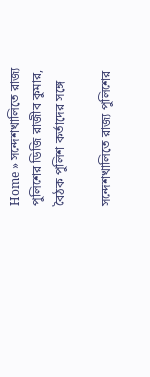Home » সন্দেশখালিতে রাজ্য পুলিশের ডিজি রাজীব কুমার, বৈঠক পুলিশ কর্তাদের সঙ্গে

সন্দেশখালিতে রাজ্য পুলিশের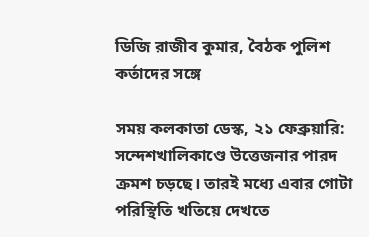ডিজি রাজীব কুমার, বৈঠক পুলিশ কর্তাদের সঙ্গে

সময় কলকাতা ডেস্ক, ২১ ফেব্রুয়ারি: সন্দেশখালিকাণ্ডে উত্তেজনার পারদ ক্রমশ চড়ছে। তারই মধ্যে এবার গোটা পরিস্থিতি খতিয়ে দেখতে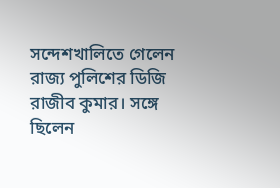সন্দেশখালিতে গেলেন রাজ্য পুলিশের ডিজি রাজীব কুমার। সঙ্গে ছিলেন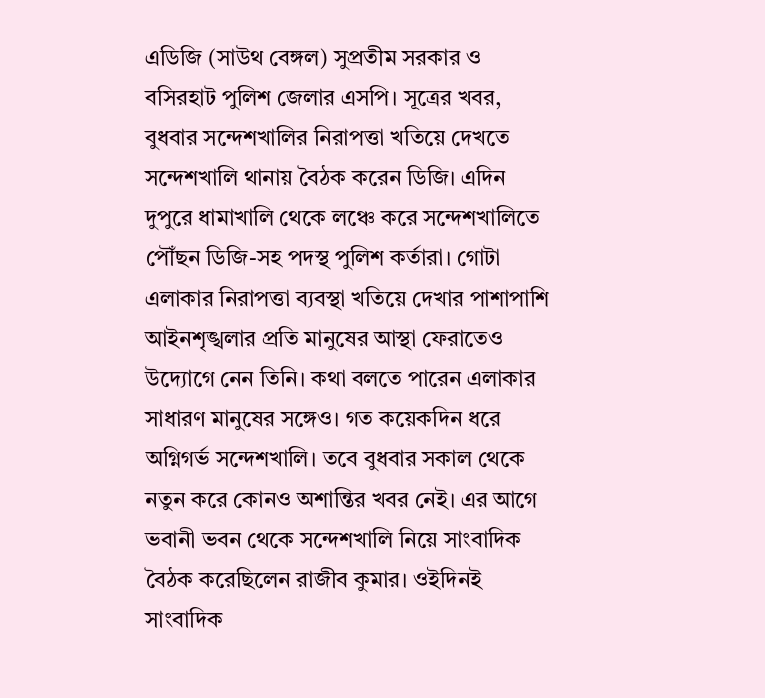এডিজি (সাউথ বেঙ্গল) সুপ্রতীম সরকার ও বসিরহাট পুলিশ জেলার এসপি। সূত্রের খবর, বুধবার সন্দেশখালির নিরাপত্তা খতিয়ে দেখতে সন্দেশখালি থানায় বৈঠক করেন ডিজি। এদিন দুপুরে ধামাখালি থেকে লঞ্চে করে সন্দেশখালিতে পৌঁছন ডিজি-সহ পদস্থ পুলিশ কর্তারা। গোটা এলাকার নিরাপত্তা ব্যবস্থা খতিয়ে দেখার পাশাপাশি আইনশৃঙ্খলার প্রতি মানুষের আস্থা ফেরাতেও উদ্যোগে নেন তিনি। কথা বলতে পারেন এলাকার সাধারণ মানুষের সঙ্গেও। গত কয়েকদিন ধরে অগ্নিগর্ভ সন্দেশখালি। তবে বুধবার সকাল থেকে নতুন করে কোনও অশান্তির খবর নেই। এর আগে ভবানী ভবন থেকে সন্দেশখালি নিয়ে সাংবাদিক বৈঠক করেছিলেন রাজীব কুমার। ওইদিনই সাংবাদিক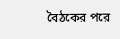বৈঠকের পরে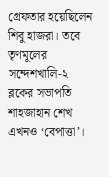গ্রেফতার হয়েছিলেন শিবু হাজরা। তবে তৃণমূলের সন্দেশখালি-২ ব্লকের সভাপতি শাহজাহান শেখ এখনও ‘বেপাত্তা’।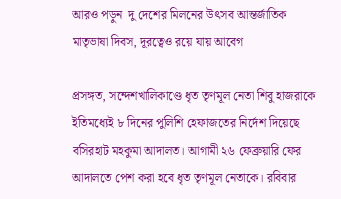আরও পড়ুন  দু দেশের মিলনের উৎসব আন্তর্জাতিক মাতৃভাষা দিবস, দূরত্বেও রয়ে যায় আবেগ

প্রসঙ্গত, সন্দেশখালিকাণ্ডে ধৃত তৃণমূল নেতা শিবু হাজরাকে ইতিমধ্যেই ৮ দিনের পুলিশি হেফাজতের নির্দেশ দিয়েছে বসিরহাট মহকুমা আদালত। আগামী ২৬ ফেব্রুয়ারি ফের আদালতে পেশ করা হবে ধৃত তৃণমূল নেতাকে। রবিবার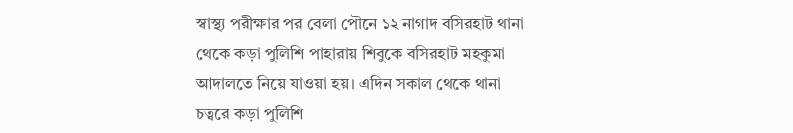স্বাস্থ্য পরীক্ষার পর বেলা পৌনে ১২ নাগাদ বসিরহাট থানা থেকে কড়া পুলিশি পাহারায় শিবুকে বসিরহাট মহকুমা আদালতে নিয়ে যাওয়া হয়। এদিন সকাল থেকে থানা চত্বরে কড়া পুলিশি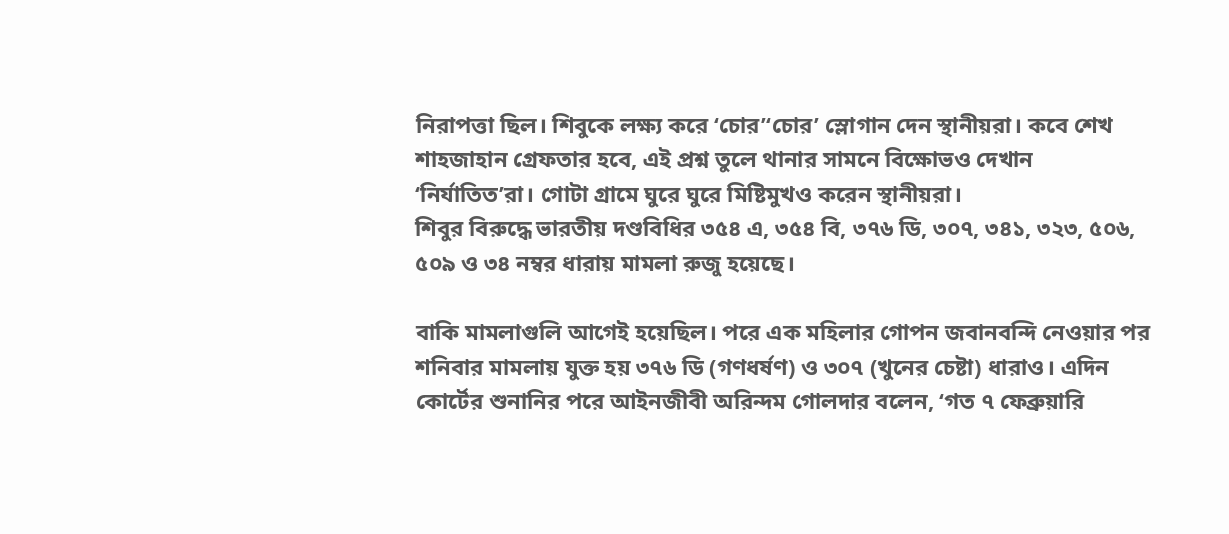নিরাপত্তা ছিল। শিবুকে লক্ষ্য করে ‘চোর’‘চোর’ স্লোগান দেন স্থানীয়রা। কবে শেখ শাহজাহান গ্রেফতার হবে, এই প্রশ্ন তুলে থানার সামনে বিক্ষোভও দেখান ‘নির্যাতিত’রা। গোটা গ্রামে ঘুরে ঘুরে মিষ্টিমুখও করেন স্থানীয়রা।
শিবুর বিরুদ্ধে ভারতীয় দণ্ডবিধির ৩৫৪ এ, ৩৫৪ বি, ৩৭৬ ডি, ৩০৭, ৩৪১, ৩২৩, ৫০৬, ৫০৯ ও ৩৪ নম্বর ধারায় মামলা রুজু হয়েছে।

বাকি মামলাগুলি আগেই হয়েছিল। পরে এক মহিলার গোপন জবানবন্দি নেওয়ার পর শনিবার মামলায় যুক্ত হয় ৩৭৬ ডি (গণধর্ষণ) ও ৩০৭ (খুনের চেষ্টা) ধারাও। এদিন কোর্টের শুনানির পরে আইনজীবী অরিন্দম গোলদার বলেন, ‘গত ৭ ফেব্রুয়ারি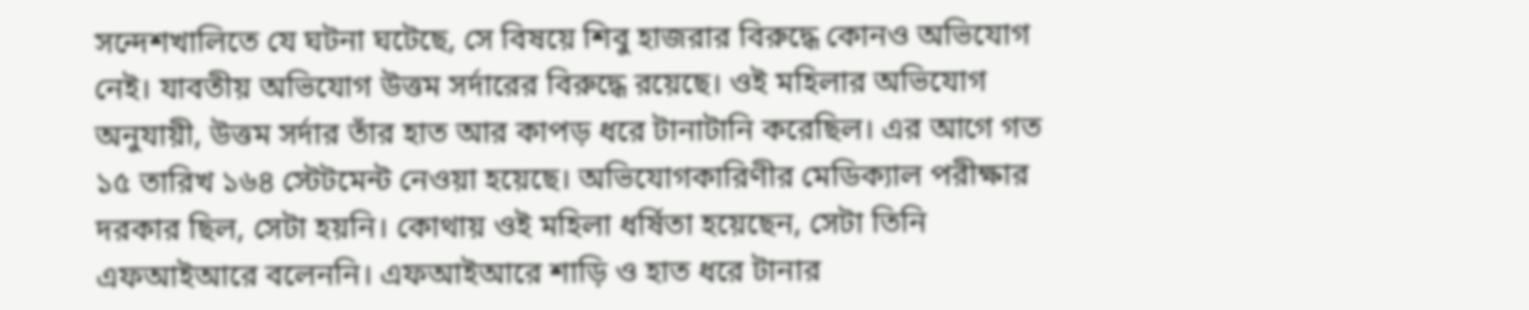সন্দেশখালিতে যে ঘটনা ঘটেছে, সে বিষয়ে শিবু হাজরার বিরুদ্ধে কোনও অভিযোগ নেই। যাবতীয় অভিযোগ উত্তম সর্দারের বিরুদ্ধে রয়েছে। ওই মহিলার অভিযোগ অনুযায়ী, উত্তম সর্দার তাঁর হাত আর কাপড় ধরে টানাটানি করেছিল। এর আগে গত ১৫ তারিখ ১৬৪ স্টেটমেন্ট নেওয়া হয়েছে। অভিযোগকারিণীর মেডিক্যাল পরীক্ষার দরকার ছিল, সেটা হয়নি। কোথায় ওই মহিলা ধর্ষিতা হয়েছেন, সেটা তিনি এফআইআরে বলেননি। এফআইআরে শাড়ি ও হাত ধরে টানার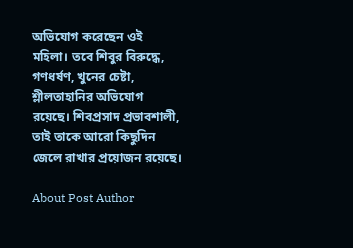অভিযোগ করেছেন ওই মহিলা। তবে শিবুর বিরুদ্ধে, গণধর্ষণ, খুনের চেষ্টা, শ্লীলতাহানির অভিযোগ রয়েছে। শিবপ্রসাদ প্রভাবশালী, তাই তাকে আরো কিছুদিন জেলে রাখার প্রয়োজন রয়েছে।

About Post Author